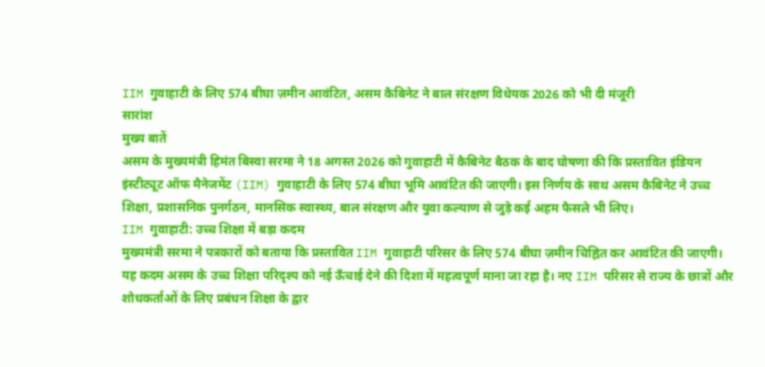IIM गुवाहाटी के लिए 574 बीघा ज़मीन आवंटित, असम कैबिनेट ने बाल संरक्षण विधेयक 2026 को भी दी मंजूरी
सारांश
मुख्य बातें
असम के मुख्यमंत्री हिमंत बिस्वा सरमा ने 18 अगस्त 2026 को गुवाहाटी में कैबिनेट बैठक के बाद घोषणा की कि प्रस्तावित इंडियन इंस्टीट्यूट ऑफ मैनेजमेंट (IIM) गुवाहाटी के लिए 574 बीघा भूमि आवंटित की जाएगी। इस निर्णय के साथ असम कैबिनेट ने उच्च शिक्षा, प्रशासनिक पुनर्गठन, मानसिक स्वास्थ्य, बाल संरक्षण और युवा कल्याण से जुड़े कई अहम फैसले भी लिए।
IIM गुवाहाटी: उच्च शिक्षा में बड़ा कदम
मुख्यमंत्री सरमा ने पत्रकारों को बताया कि प्रस्तावित IIM गुवाहाटी परिसर के लिए 574 बीघा ज़मीन चिह्नित कर आवंटित की जाएगी। यह कदम असम के उच्च शिक्षा परिदृश्य को नई ऊँचाई देने की दिशा में महत्वपूर्ण माना जा रहा है। नए IIM परिसर से राज्य के छात्रों और शोधकर्ताओं के लिए प्रबंधन शिक्षा के द्वार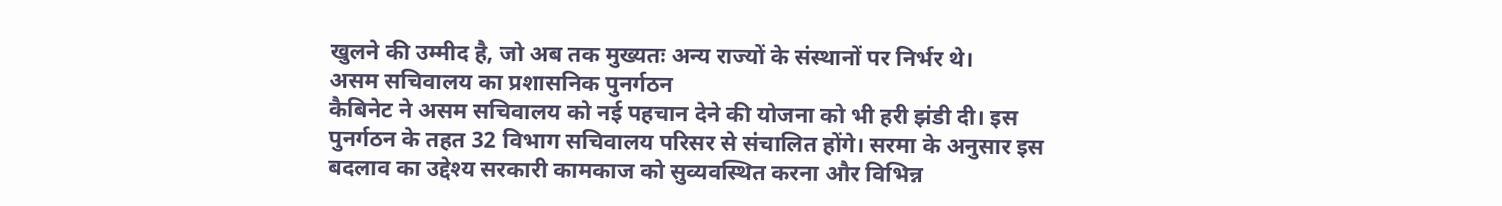खुलने की उम्मीद है, जो अब तक मुख्यतः अन्य राज्यों के संस्थानों पर निर्भर थे।
असम सचिवालय का प्रशासनिक पुनर्गठन
कैबिनेट ने असम सचिवालय को नई पहचान देने की योजना को भी हरी झंडी दी। इस पुनर्गठन के तहत 32 विभाग सचिवालय परिसर से संचालित होंगे। सरमा के अनुसार इस बदलाव का उद्देश्य सरकारी कामकाज को सुव्यवस्थित करना और विभिन्न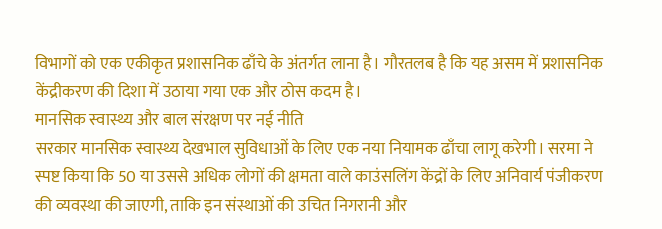विभागों को एक एकीकृत प्रशासनिक ढाँचे के अंतर्गत लाना है। गौरतलब है कि यह असम में प्रशासनिक केंद्रीकरण की दिशा में उठाया गया एक और ठोस कदम है।
मानसिक स्वास्थ्य और बाल संरक्षण पर नई नीति
सरकार मानसिक स्वास्थ्य देखभाल सुविधाओं के लिए एक नया नियामक ढाँचा लागू करेगी। सरमा ने स्पष्ट किया कि 50 या उससे अधिक लोगों की क्षमता वाले काउंसलिंग केंद्रों के लिए अनिवार्य पंजीकरण की व्यवस्था की जाएगी, ताकि इन संस्थाओं की उचित निगरानी और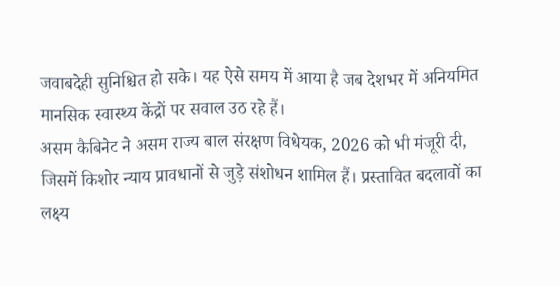जवाबदेही सुनिश्चित हो सके। यह ऐसे समय में आया है जब देशभर में अनियमित मानसिक स्वास्थ्य केंद्रों पर सवाल उठ रहे हैं।
असम कैबिनेट ने असम राज्य बाल संरक्षण विधेयक, 2026 को भी मंजूरी दी, जिसमें किशोर न्याय प्रावधानों से जुड़े संशोधन शामिल हैं। प्रस्तावित बदलावों का लक्ष्य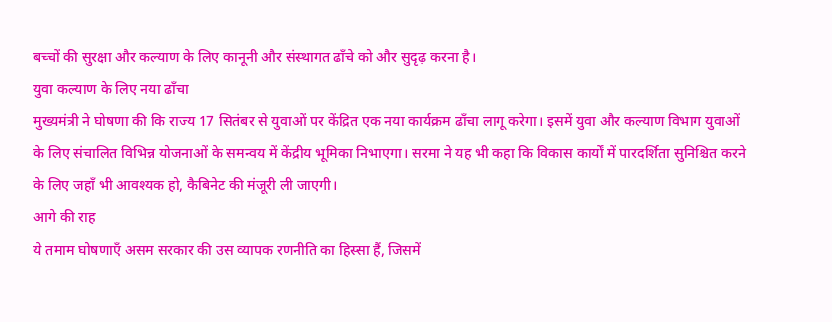बच्चों की सुरक्षा और कल्याण के लिए कानूनी और संस्थागत ढाँचे को और सुदृढ़ करना है।
युवा कल्याण के लिए नया ढाँचा
मुख्यमंत्री ने घोषणा की कि राज्य 17 सितंबर से युवाओं पर केंद्रित एक नया कार्यक्रम ढाँचा लागू करेगा। इसमें युवा और कल्याण विभाग युवाओं के लिए संचालित विभिन्न योजनाओं के समन्वय में केंद्रीय भूमिका निभाएगा। सरमा ने यह भी कहा कि विकास कार्यों में पारदर्शिता सुनिश्चित करने के लिए जहाँ भी आवश्यक हो, कैबिनेट की मंजूरी ली जाएगी।
आगे की राह
ये तमाम घोषणाएँ असम सरकार की उस व्यापक रणनीति का हिस्सा हैं, जिसमें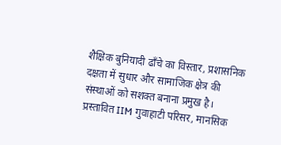शैक्षिक बुनियादी ढाँचे का विस्तार, प्रशासनिक दक्षता में सुधार और सामाजिक क्षेत्र की संस्थाओं को सशक्त बनाना प्रमुख है। प्रस्तावित IIM गुवाहाटी परिसर, मानसिक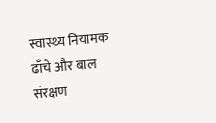स्वास्थ्य नियामक ढाँचे और बाल संरक्षण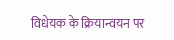विधेयक के क्रियान्वयन पर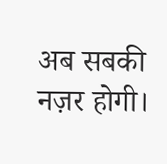अब सबकी नज़र होगी।